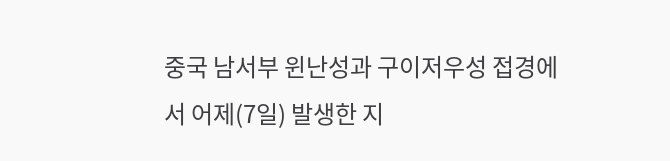중국 남서부 윈난성과 구이저우성 접경에서 어제(7일) 발생한 지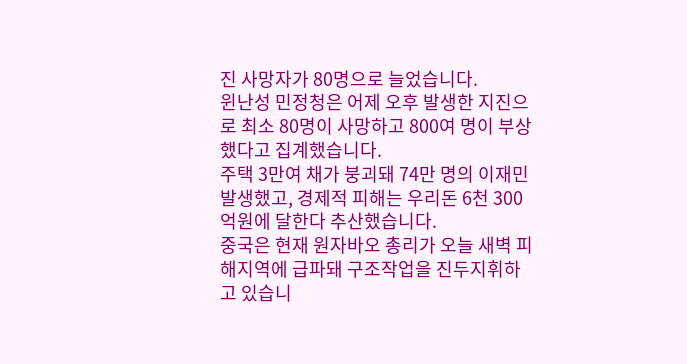진 사망자가 80명으로 늘었습니다.
윈난성 민정청은 어제 오후 발생한 지진으로 최소 80명이 사망하고 800여 명이 부상했다고 집계했습니다.
주택 3만여 채가 붕괴돼 74만 명의 이재민 발생했고, 경제적 피해는 우리돈 6천 300억원에 달한다 추산했습니다.
중국은 현재 원자바오 총리가 오늘 새벽 피해지역에 급파돼 구조작업을 진두지휘하고 있습니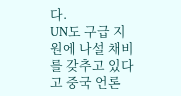다.
UN도 구급 지원에 나설 채비를 갖추고 있다고 중국 언론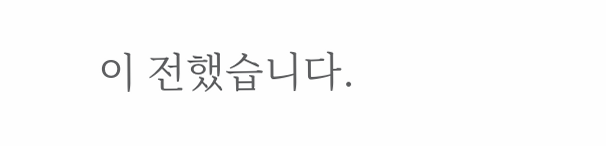이 전했습니다.